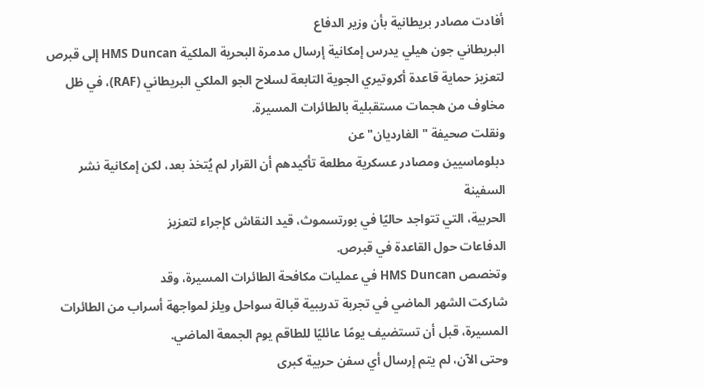أفادت مصادر بريطانية بأن وزير الدفاع
البريطاني جون هيلي يدرس إمكانية إرسال مدمرة البحرية الملكية HMS Duncan إلى قبرص
لتعزيز حماية قاعدة أكروتيري الجوية التابعة لسلاح الجو الملكي البريطاني (RAF)، في ظل
مخاوف من هجمات مستقبلية بالطائرات المسيرة.
ونقلت صحيفة "الغارديان" عن
دبلوماسيين ومصادر عسكرية مطلعة تأكيدهم أن القرار لم يُتخذ بعد، لكن إمكانية نشر
السفينة
الحربية، التي تتواجد حاليًا في بورتسموث، قيد النقاش كإجراء لتعزيز
الدفاعات حول القاعدة في قبرص.
وتخصص HMS Duncan في عمليات مكافحة الطائرات المسيرة، وقد
شاركت الشهر الماضي في تجربة تدريبية قبالة سواحل ويلز لمواجهة أسراب من الطائرات
المسيرة، قبل أن تستضيف يومًا عائليًا للطاقم يوم الجمعة الماضي.
وحتى الآن، لم يتم إرسال أي سفن حربية كبرى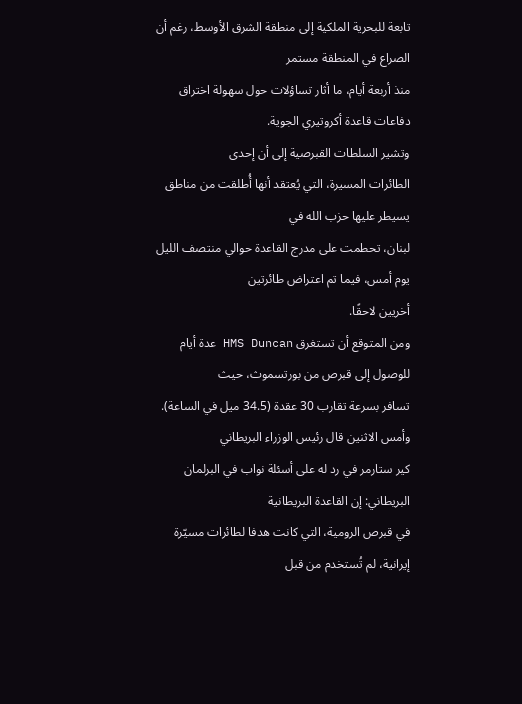تابعة للبحرية الملكية إلى منطقة الشرق الأوسط، رغم أن الصراع في المنطقة مستمر
منذ أربعة أيام، ما أثار تساؤلات حول سهولة اختراق دفاعات قاعدة أكروتيري الجوية.
وتشير السلطات القبرصية إلى أن إحدى
الطائرات المسيرة، التي يُعتقد أنها أُطلقت من مناطق يسيطر عليها حزب الله في
لبنان، تحطمت على مدرج القاعدة حوالي منتصف الليل يوم أمس، فيما تم اعتراض طائرتين
أخريين لاحقًا.
ومن المتوقع أن تستغرق HMS Duncan عدة أيام للوصول إلى قبرص من بورتسموث، حيث
تسافر بسرعة تقارب 30 عقدة (34.5 ميل في الساعة).
وأمس الاثنين قال رئيس الوزراء البريطاني
كير ستارمر في رد له على أسئلة نواب في البرلمان البريطاني: إن القاعدة البريطانية
في قبرص الرومية، التي كانت هدفا لطائرات مسيّرة
إيرانية، لم تُستخدم من قبل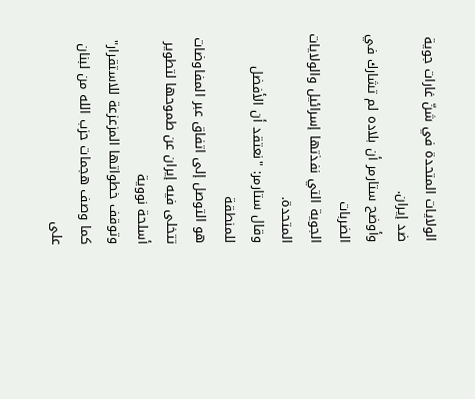الولايات المتحدة في شنّ غارات جوية ضد إيران.
وأوضح ستارمر أن بلاده لم تشارك في الضربات
الجوية التي نفذتها إسرائيل والولايات المتحدة.
وقال ستارمر: "نعتقد أن الأفضل للمنطقة
هو التوصل إلى اتفاق عبر المفاوضات تتخلى فيه إيران عن طموحها لتطوير أسلحة نووية
وتوقف خطواتها المزعزعة للاستقرار"
كما وصف هجمات حزب الله من لبنان على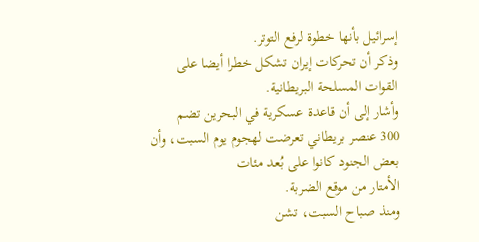إسرائيل بأنها خطوة لرفع التوتر.
وذكر أن تحركات إيران تشكل خطرا أيضا على
القوات المسلحة البريطانية.
وأشار إلى أن قاعدة عسكرية في البحرين تضم
300 عنصر بريطاني تعرضت لهجوم يوم السبت، وأن بعض الجنود كانوا على بُعد مئات
الأمتار من موقع الضربة.
ومنذ صباح السبت، تشن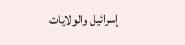إسرائيل والولايات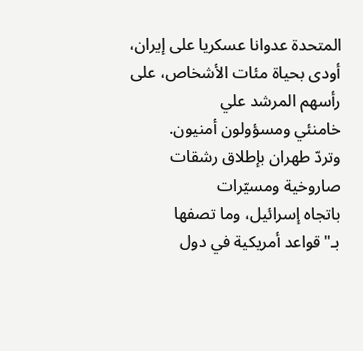المتحدة عدوانا عسكريا على إيران، أودى بحياة مئات الأشخاص، على رأسهم المرشد علي
خامنئي ومسؤولون أمنيون.
وتردّ طهران بإطلاق رشقات صاروخية ومسيّرات
باتجاه إسرائيل، وما تصفها بـ"قواعد أمريكية في دول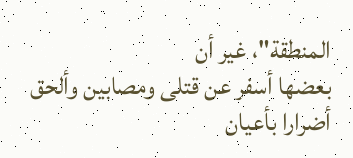المنطقة"، غير أن
بعضها أسفر عن قتلى ومصابين وألحق أضرارا بأعيان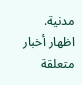مدنية.
اظهار أخبار متعلقة